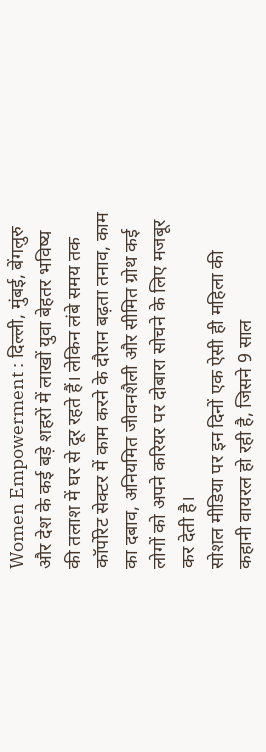Women Empowerment : दिल्ली, मुंबई, बेंगलुरु और देश के कई बड़े शहरों में लाखों युवा बेहतर भविष्य की तलाश में घर से दूर रहते हैं। लेकिन लंबे समय तक कॉर्पोरेट सेक्टर में काम करने के दौरान बढ़ता तनाव, काम का दबाव, अनियमित जीवनशैली और सीमित ग्रोथ कई लोगों को अपने करियर पर दोबारा सोचने के लिए मजबूर कर देती है।
सोशल मीडिया पर इन दिनों एक ऐसी ही महिला की कहानी वायरल हो रही है, जिसने 9 साल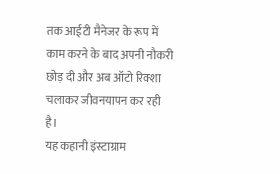तक आईटी मैनेजर के रूप में काम करने के बाद अपनी नौकरी छोड़ दी और अब ऑटो रिक्शा चलाकर जीवनयापन कर रही है।
यह कहानी इंस्टाग्राम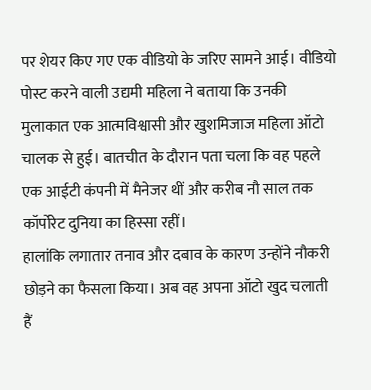पर शेयर किए गए एक वीडियो के जरिए सामने आई। वीडियो पोस्ट करने वाली उद्यमी महिला ने बताया कि उनकी मुलाकात एक आत्मविश्वासी और खुशमिजाज महिला ऑटो चालक से हुई। बातचीत के दौरान पता चला कि वह पहले एक आईटी कंपनी में मैनेजर थीं और करीब नौ साल तक कॉर्पोरेट दुनिया का हिस्सा रहीं।
हालांकि लगातार तनाव और दबाव के कारण उन्होंने नौकरी छोड़ने का फैसला किया। अब वह अपना ऑटो खुद चलाती हैं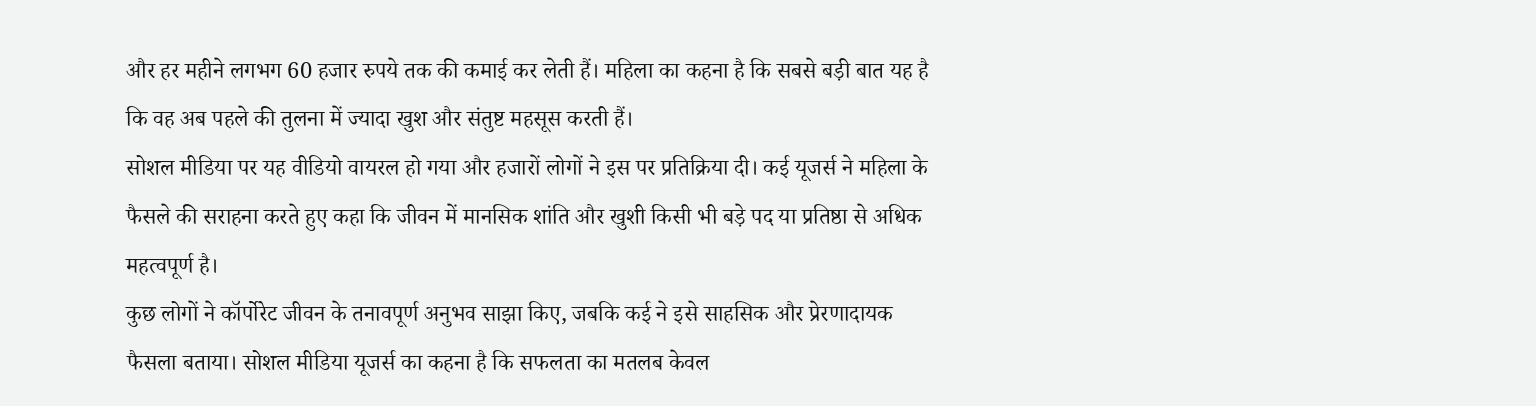और हर महीने लगभग 60 हजार रुपये तक की कमाई कर लेती हैं। महिला का कहना है कि सबसे बड़ी बात यह है कि वह अब पहले की तुलना में ज्यादा खुश और संतुष्ट महसूस करती हैं।
सोशल मीडिया पर यह वीडियो वायरल हो गया और हजारों लोगों ने इस पर प्रतिक्रिया दी। कई यूजर्स ने महिला के फैसले की सराहना करते हुए कहा कि जीवन में मानसिक शांति और खुशी किसी भी बड़े पद या प्रतिष्ठा से अधिक महत्वपूर्ण है।
कुछ लोगों ने कॉर्पोरेट जीवन के तनावपूर्ण अनुभव साझा किए, जबकि कई ने इसे साहसिक और प्रेरणादायक फैसला बताया। सोशल मीडिया यूजर्स का कहना है कि सफलता का मतलब केवल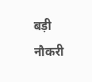बड़ी नौकरी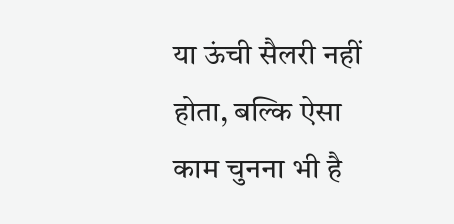या ऊंची सैलरी नहीं होता, बल्कि ऐसा काम चुनना भी है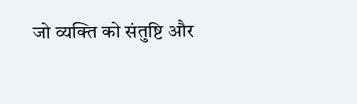जो व्यक्ति को संतुष्टि और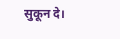सुकून दे।